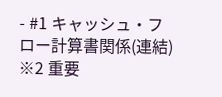- #1 キャッシュ・フロー計算書関係(連結)
※2 重要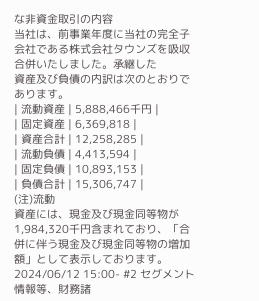な非資金取引の内容
当社は、前事業年度に当社の完全子会社である株式会社タウンズを吸収合併いたしました。承継した
資産及び負債の内訳は次のとおりであります。
| 流動資産 | 5,888,466千円 |
| 固定資産 | 6,369,818 |
| 資産合計 | 12,258,285 |
| 流動負債 | 4,413,594 |
| 固定負債 | 10,893,153 |
| 負債合計 | 15,306,747 |
(注)流動
資産には、現金及び現金同等物が1,984,320千円含まれており、「合併に伴う現金及び現金同等物の増加額」として表示しております。
2024/06/12 15:00- #2 セグメント情報等、財務諸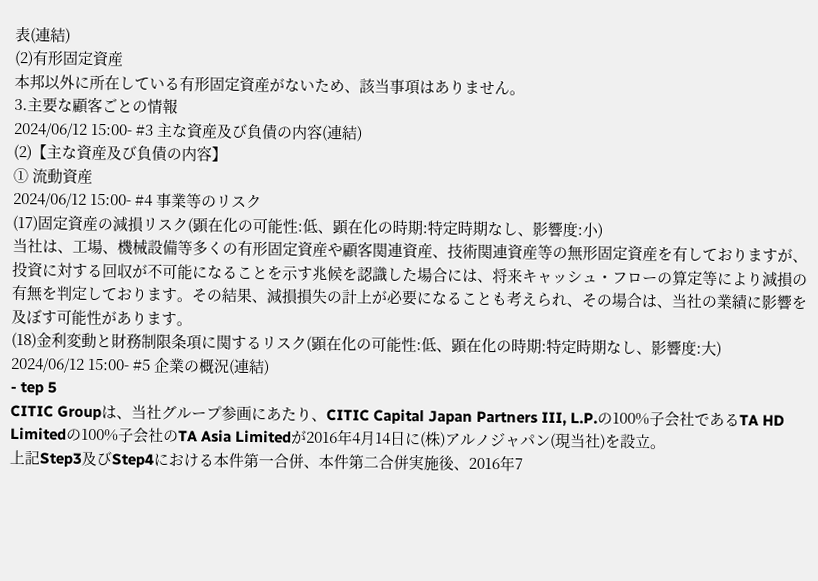表(連結)
(2)有形固定資産
本邦以外に所在している有形固定資産がないため、該当事項はありません。
3.主要な顧客ごとの情報
2024/06/12 15:00- #3 主な資産及び負債の内容(連結)
(2)【主な資産及び負債の内容】
① 流動資産
2024/06/12 15:00- #4 事業等のリスク
(17)固定資産の減損リスク(顕在化の可能性:低、顕在化の時期:特定時期なし、影響度:小)
当社は、工場、機械設備等多くの有形固定資産や顧客関連資産、技術関連資産等の無形固定資産を有しておりますが、投資に対する回収が不可能になることを示す兆候を認識した場合には、将来キャッシュ・フローの算定等により減損の有無を判定しております。その結果、減損損失の計上が必要になることも考えられ、その場合は、当社の業績に影響を及ぼす可能性があります。
(18)金利変動と財務制限条項に関するリスク(顕在化の可能性:低、顕在化の時期:特定時期なし、影響度:大)
2024/06/12 15:00- #5 企業の概況(連結)
- tep 5
CITIC Groupは、当社グループ参画にあたり、CITIC Capital Japan Partners III, L.P.の100%子会社であるTA HD Limitedの100%子会社のTA Asia Limitedが2016年4月14日に(株)アルノジャパン(現当社)を設立。
上記Step3及びStep4における本件第一合併、本件第二合併実施後、2016年7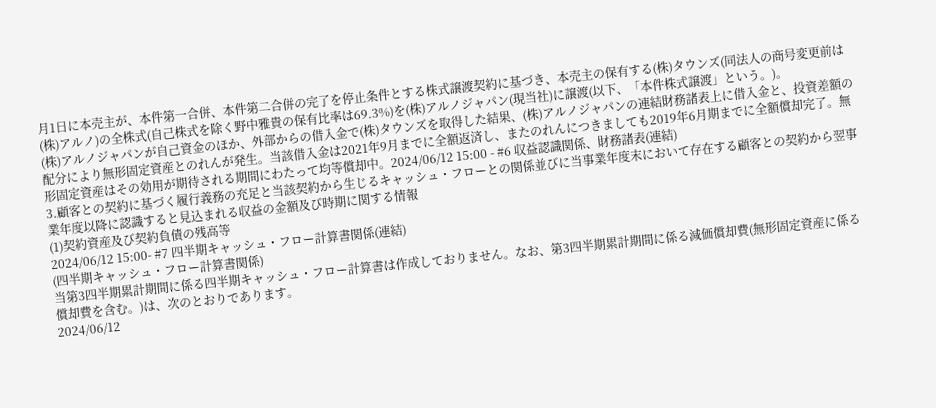月1日に本売主が、本件第一合併、本件第二合併の完了を停止条件とする株式譲渡契約に基づき、本売主の保有する(株)タウンズ(同法人の商号変更前は(株)アルノ)の全株式(自己株式を除く野中雅貴の保有比率は69.3%)を(株)アルノジャパン(現当社)に譲渡(以下、「本件株式譲渡」という。)。
(株)アルノジャパンが自己資金のほか、外部からの借入金で(株)タウンズを取得した結果、(株)アルノジャパンの連結財務諸表上に借入金と、投資差額の配分により無形固定資産とのれんが発生。当該借入金は2021年9月までに全額返済し、またのれんにつきましても2019年6月期までに全額償却完了。無形固定資産はその効用が期待される期間にわたって均等償却中。2024/06/12 15:00 - #6 収益認識関係、財務諸表(連結)
3.顧客との契約に基づく履行義務の充足と当該契約から生じるキャッシュ・フローとの関係並びに当事業年度末において存在する顧客との契約から翌事業年度以降に認識すると見込まれる収益の金額及び時期に関する情報
(1)契約資産及び契約負債の残高等
2024/06/12 15:00- #7 四半期キャッシュ・フロー計算書関係(連結)
(四半期キャッシュ・フロー計算書関係)
当第3四半期累計期間に係る四半期キャッシュ・フロー計算書は作成しておりません。なお、第3四半期累計期間に係る減価償却費(無形固定資産に係る償却費を含む。)は、次のとおりであります。
2024/06/12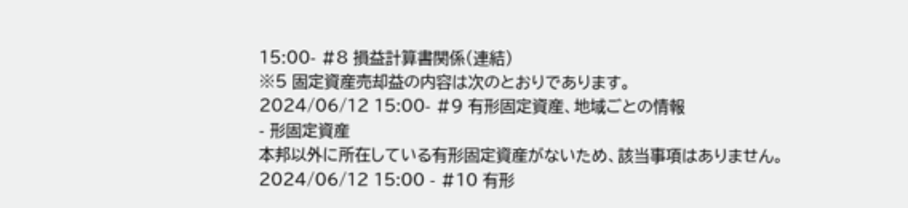15:00- #8 損益計算書関係(連結)
※5 固定資産売却益の内容は次のとおりであります。
2024/06/12 15:00- #9 有形固定資産、地域ごとの情報
- 形固定資産
本邦以外に所在している有形固定資産がないため、該当事項はありません。2024/06/12 15:00 - #10 有形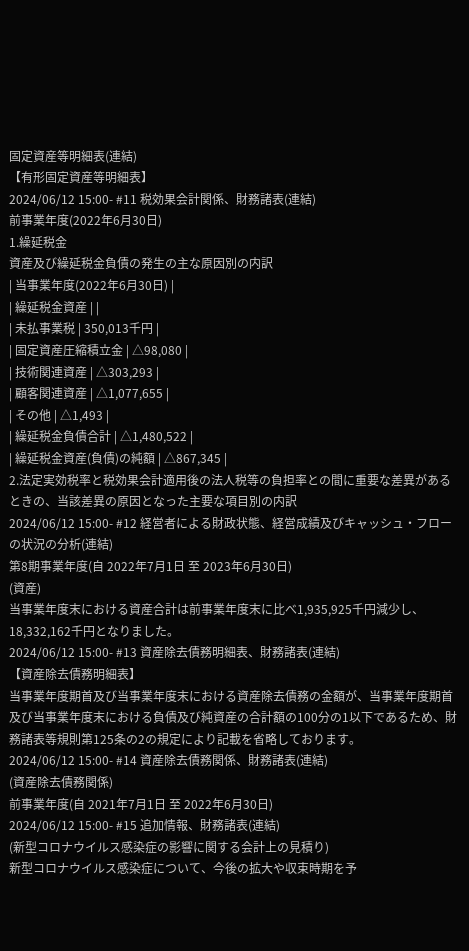固定資産等明細表(連結)
【有形固定資産等明細表】
2024/06/12 15:00- #11 税効果会計関係、財務諸表(連結)
前事業年度(2022年6月30日)
1.繰延税金
資産及び繰延税金負債の発生の主な原因別の内訳
| 当事業年度(2022年6月30日) |
| 繰延税金資産 | |
| 未払事業税 | 350,013千円 |
| 固定資産圧縮積立金 | △98,080 |
| 技術関連資産 | △303,293 |
| 顧客関連資産 | △1,077,655 |
| その他 | △1,493 |
| 繰延税金負債合計 | △1,480,522 |
| 繰延税金資産(負債)の純額 | △867,345 |
2.法定実効税率と税効果会計適用後の法人税等の負担率との間に重要な差異があるときの、当該差異の原因となった主要な項目別の内訳
2024/06/12 15:00- #12 経営者による財政状態、経営成績及びキャッシュ・フローの状況の分析(連結)
第8期事業年度(自 2022年7月1日 至 2023年6月30日)
(資産)
当事業年度末における資産合計は前事業年度末に比べ1,935,925千円減少し、18,332,162千円となりました。
2024/06/12 15:00- #13 資産除去債務明細表、財務諸表(連結)
【資産除去債務明細表】
当事業年度期首及び当事業年度末における資産除去債務の金額が、当事業年度期首及び当事業年度末における負債及び純資産の合計額の100分の1以下であるため、財務諸表等規則第125条の2の規定により記載を省略しております。
2024/06/12 15:00- #14 資産除去債務関係、財務諸表(連結)
(資産除去債務関係)
前事業年度(自 2021年7月1日 至 2022年6月30日)
2024/06/12 15:00- #15 追加情報、財務諸表(連結)
(新型コロナウイルス感染症の影響に関する会計上の見積り)
新型コロナウイルス感染症について、今後の拡大や収束時期を予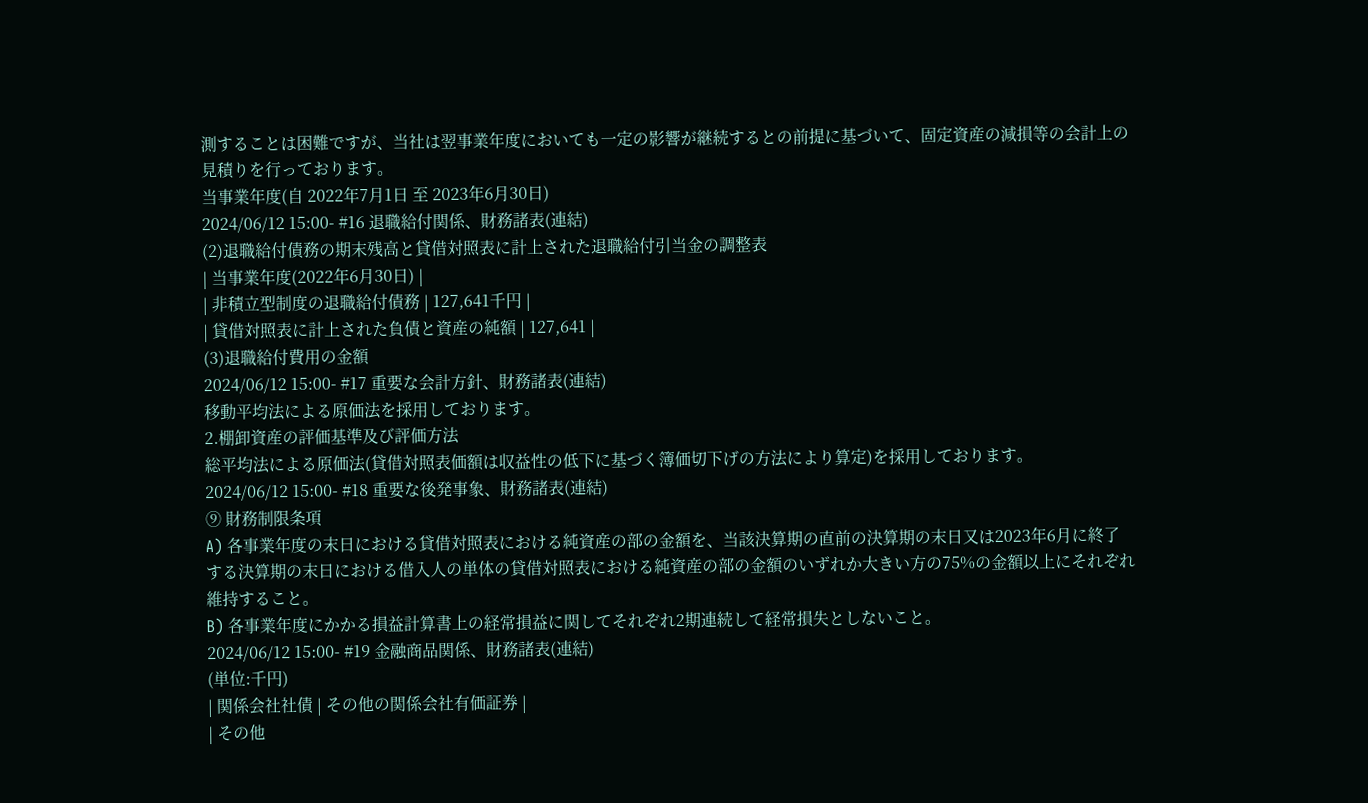測することは困難ですが、当社は翌事業年度においても一定の影響が継続するとの前提に基づいて、固定資産の減損等の会計上の見積りを行っております。
当事業年度(自 2022年7月1日 至 2023年6月30日)
2024/06/12 15:00- #16 退職給付関係、財務諸表(連結)
(2)退職給付債務の期末残高と貸借対照表に計上された退職給付引当金の調整表
| 当事業年度(2022年6月30日) |
| 非積立型制度の退職給付債務 | 127,641千円 |
| 貸借対照表に計上された負債と資産の純額 | 127,641 |
(3)退職給付費用の金額
2024/06/12 15:00- #17 重要な会計方針、財務諸表(連結)
移動平均法による原価法を採用しております。
2.棚卸資産の評価基準及び評価方法
総平均法による原価法(貸借対照表価額は収益性の低下に基づく簿価切下げの方法により算定)を採用しております。
2024/06/12 15:00- #18 重要な後発事象、財務諸表(連結)
⑨ 財務制限条項
A) 各事業年度の末日における貸借対照表における純資産の部の金額を、当該決算期の直前の決算期の末日又は2023年6月に終了する決算期の末日における借入人の単体の貸借対照表における純資産の部の金額のいずれか大きい方の75%の金額以上にそれぞれ維持すること。
B) 各事業年度にかかる損益計算書上の経常損益に関してそれぞれ2期連続して経常損失としないこと。
2024/06/12 15:00- #19 金融商品関係、財務諸表(連結)
(単位:千円)
| 関係会社社債 | その他の関係会社有価証券 |
| その他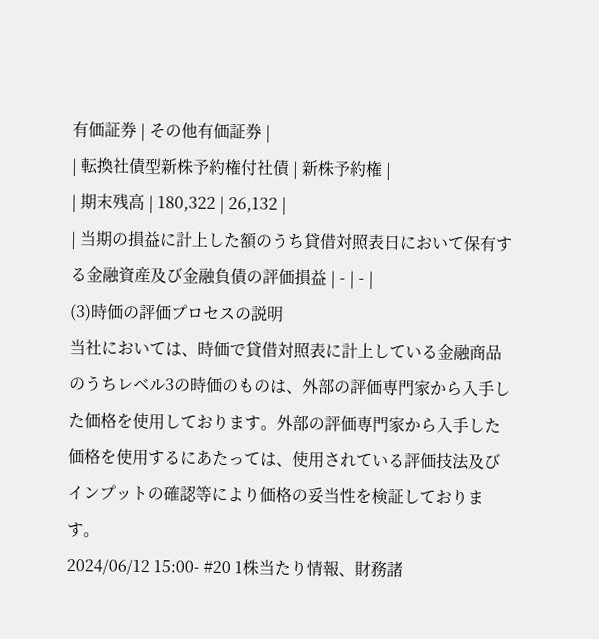有価証券 | その他有価証券 |
| 転換社債型新株予約権付社債 | 新株予約権 |
| 期末残高 | 180,322 | 26,132 |
| 当期の損益に計上した額のうち貸借対照表日において保有する金融資産及び金融負債の評価損益 | - | - |
(3)時価の評価プロセスの説明
当社においては、時価で貸借対照表に計上している金融商品のうちレベル3の時価のものは、外部の評価専門家から入手した価格を使用しております。外部の評価専門家から入手した価格を使用するにあたっては、使用されている評価技法及びインプットの確認等により価格の妥当性を検証しております。
2024/06/12 15:00- #20 1株当たり情報、財務諸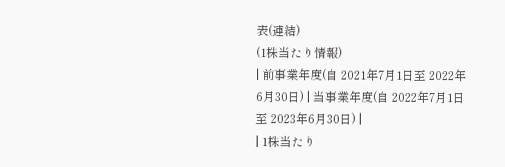表(連結)
(1株当たり情報)
| 前事業年度(自 2021年7月1日至 2022年6月30日) | 当事業年度(自 2022年7月1日至 2023年6月30日) |
| 1株当たり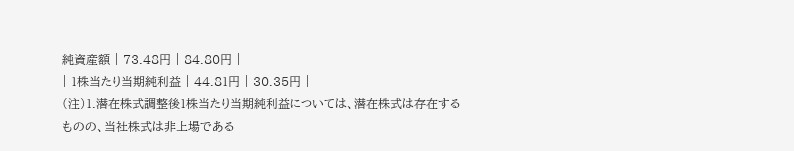純資産額 | 73.48円 | 84.80円 |
| 1株当たり当期純利益 | 44.81円 | 30.35円 |
(注)1.潜在株式調整後1株当たり当期純利益については、潜在株式は存在するものの、当社株式は非上場である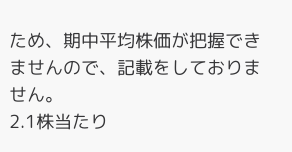ため、期中平均株価が把握できませんので、記載をしておりません。
2.1株当たり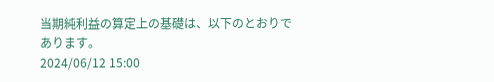当期純利益の算定上の基礎は、以下のとおりであります。
2024/06/12 15:00